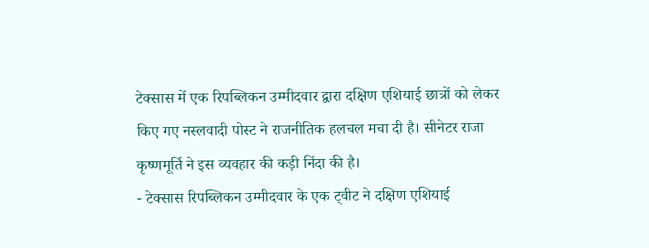टेक्सास में एक रिपब्लिकन उम्मीदवार द्वारा दक्षिण एशियाई छात्रों को लेकर किए गए नस्लवादी पोस्ट ने राजनीतिक हलचल मचा दी है। सीनेटर राजा कृष्णमूर्ति ने इस व्यवहार की कड़ी निंदा की है।
- टेक्सास रिपब्लिकन उम्मीदवार के एक ट्वीट ने दक्षिण एशियाई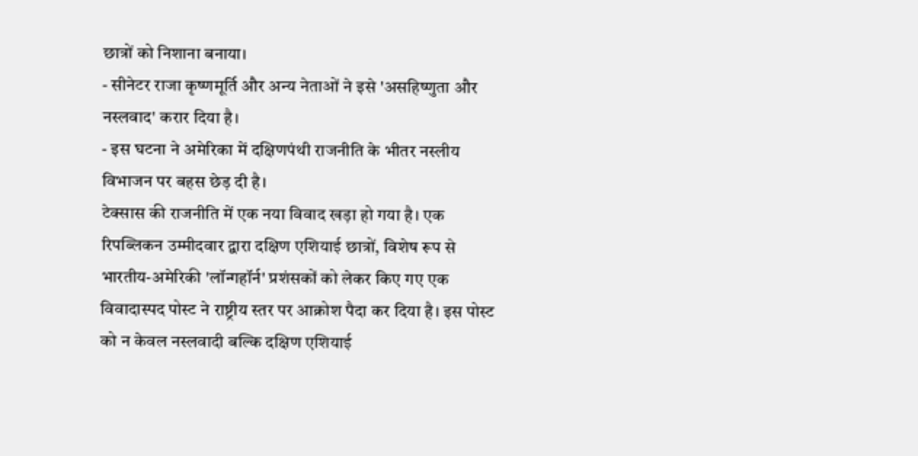छात्रों को निशाना बनाया।
- सीनेटर राजा कृष्णमूर्ति और अन्य नेताओं ने इसे 'असहिष्णुता और नस्लवाद' करार दिया है।
- इस घटना ने अमेरिका में दक्षिणपंथी राजनीति के भीतर नस्लीय विभाजन पर बहस छेड़ दी है।
टेक्सास की राजनीति में एक नया विवाद खड़ा हो गया है। एक रिपब्लिकन उम्मीदवार द्वारा दक्षिण एशियाई छात्रों, विशेष रूप से भारतीय-अमेरिकी 'लॉन्गहॉर्न' प्रशंसकों को लेकर किए गए एक विवादास्पद पोस्ट ने राष्ट्रीय स्तर पर आक्रोश पैदा कर दिया है। इस पोस्ट को न केवल नस्लवादी बल्कि दक्षिण एशियाई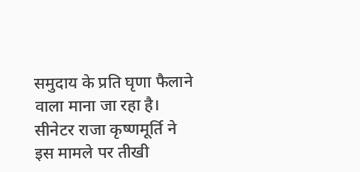समुदाय के प्रति घृणा फैलाने वाला माना जा रहा है।
सीनेटर राजा कृष्णमूर्ति ने इस मामले पर तीखी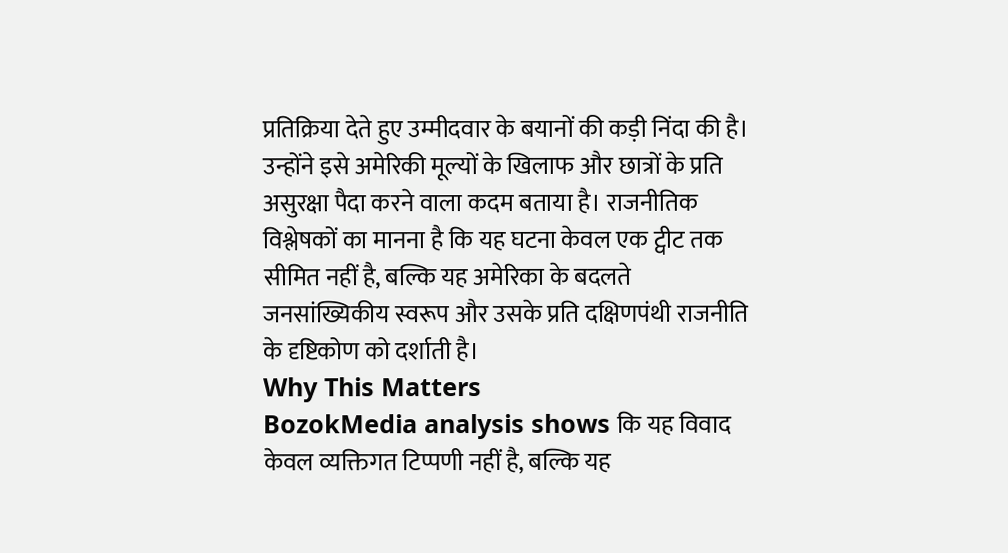प्रतिक्रिया देते हुए उम्मीदवार के बयानों की कड़ी निंदा की है। उन्होंने इसे अमेरिकी मूल्यों के खिलाफ और छात्रों के प्रति असुरक्षा पैदा करने वाला कदम बताया है। राजनीतिक विश्लेषकों का मानना है कि यह घटना केवल एक ट्वीट तक सीमित नहीं है, बल्कि यह अमेरिका के बदलते जनसांख्यिकीय स्वरूप और उसके प्रति दक्षिणपंथी राजनीति के दृष्टिकोण को दर्शाती है।
Why This Matters
BozokMedia analysis shows कि यह विवाद केवल व्यक्तिगत टिप्पणी नहीं है, बल्कि यह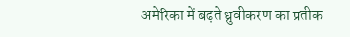अमेरिका में बढ़ते ध्रुवीकरण का प्रतीक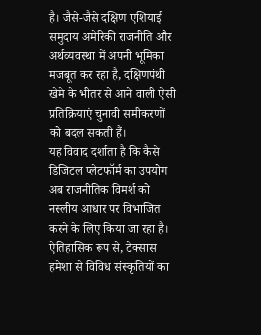है। जैसे-जैसे दक्षिण एशियाई समुदाय अमेरिकी राजनीति और अर्थव्यवस्था में अपनी भूमिका मजबूत कर रहा है, दक्षिणपंथी खेमे के भीतर से आने वाली ऐसी प्रतिक्रियाएं चुनावी समीकरणों को बदल सकती हैं।
यह विवाद दर्शाता है कि कैसे डिजिटल प्लेटफॉर्म का उपयोग अब राजनीतिक विमर्श को नस्लीय आधार पर विभाजित करने के लिए किया जा रहा है।
ऐतिहासिक रूप से, टेक्सास हमेशा से विविध संस्कृतियों का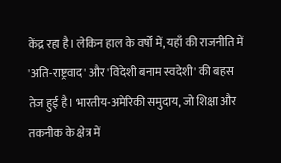केंद्र रहा है। लेकिन हाल के वर्षों में, यहाँ की राजनीति में 'अति-राष्ट्रवाद' और 'विदेशी बनाम स्वदेशी' की बहस तेज हुई है। भारतीय-अमेरिकी समुदाय, जो शिक्षा और तकनीक के क्षेत्र में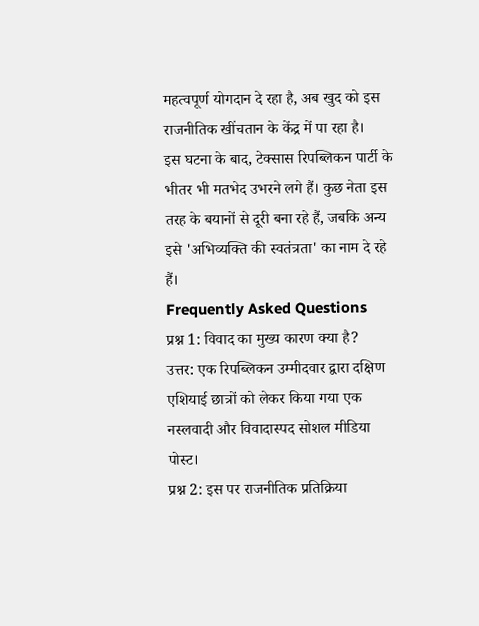महत्वपूर्ण योगदान दे रहा है, अब खुद को इस राजनीतिक खींचतान के केंद्र में पा रहा है।
इस घटना के बाद, टेक्सास रिपब्लिकन पार्टी के भीतर भी मतभेद उभरने लगे हैं। कुछ नेता इस तरह के बयानों से दूरी बना रहे हैं, जबकि अन्य इसे 'अभिव्यक्ति की स्वतंत्रता' का नाम दे रहे हैं।
Frequently Asked Questions
प्रश्न 1: विवाद का मुख्य कारण क्या है?
उत्तर: एक रिपब्लिकन उम्मीदवार द्वारा दक्षिण एशियाई छात्रों को लेकर किया गया एक नस्लवादी और विवादास्पद सोशल मीडिया पोस्ट।
प्रश्न 2: इस पर राजनीतिक प्रतिक्रिया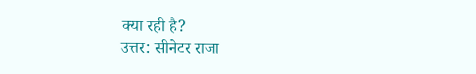क्या रही है?
उत्तर: सीनेटर राजा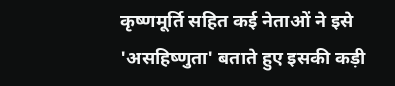कृष्णमूर्ति सहित कई नेताओं ने इसे 'असहिष्णुता' बताते हुए इसकी कड़ी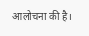आलोचना की है।